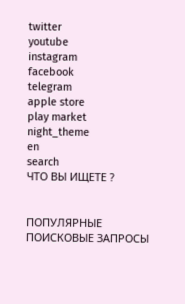twitter
youtube
instagram
facebook
telegram
apple store
play market
night_theme
en
search
ЧТО ВЫ ИЩЕТЕ ?


ПОПУЛЯРНЫЕ ПОИСКОВЫЕ ЗАПРОСЫ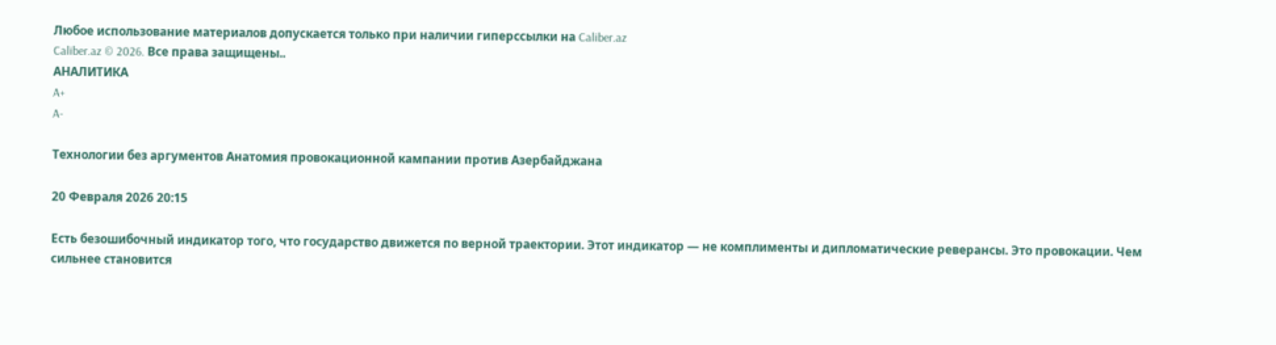Любое использование материалов допускается только при наличии гиперссылки на Caliber.az
Caliber.az © 2026. Все права защищены..
АНАЛИТИКА
A+
A-

Технологии без аргументов Анатомия провокационной кампании против Азербайджана

20 Февраля 2026 20:15

Есть безошибочный индикатор того, что государство движется по верной траектории. Этот индикатор — не комплименты и дипломатические реверансы. Это провокации. Чем сильнее становится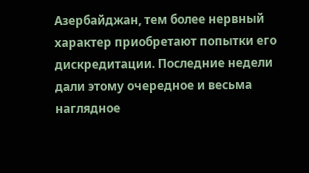Азербайджан, тем более нервный характер приобретают попытки его дискредитации. Последние недели дали этому очередное и весьма наглядное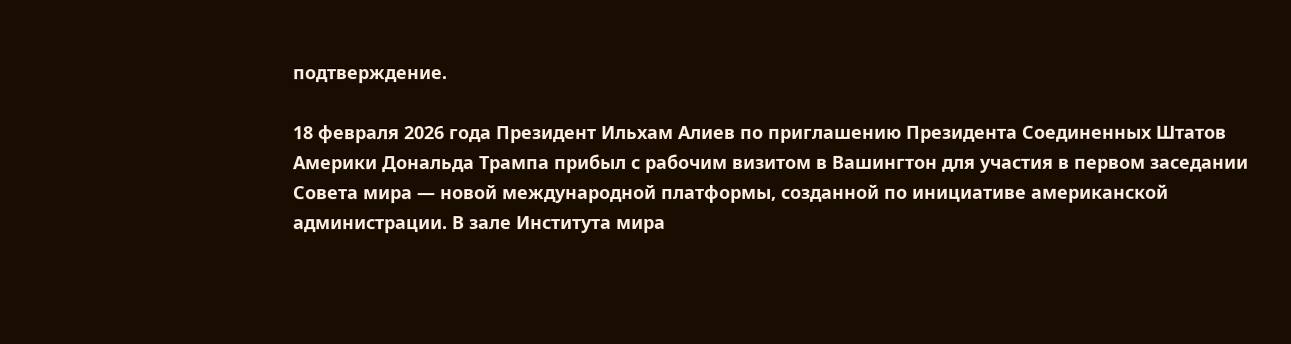подтверждение.

18 февраля 2026 года Президент Ильхам Алиев по приглашению Президента Соединенных Штатов Америки Дональда Трампа прибыл с рабочим визитом в Вашингтон для участия в первом заседании Совета мира — новой международной платформы, созданной по инициативе американской администрации. В зале Института мира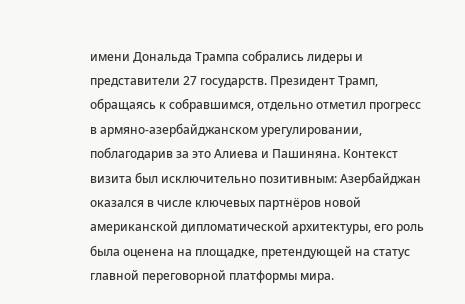имени Дональда Трампа собрались лидеры и представители 27 государств. Президент Трамп, обращаясь к собравшимся, отдельно отметил прогресс в армяно-азербайджанском урегулировании, поблагодарив за это Алиева и Пашиняна. Контекст визита был исключительно позитивным: Азербайджан оказался в числе ключевых партнёров новой американской дипломатической архитектуры, его роль была оценена на площадке, претендующей на статус главной переговорной платформы мира.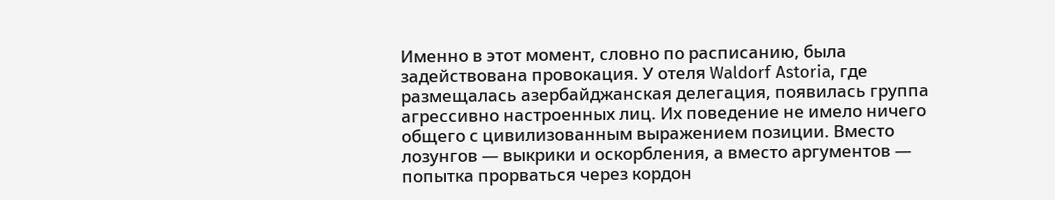Именно в этот момент, словно по расписанию, была задействована провокация. У отеля Waldorf Astoria, где размещалась азербайджанская делегация, появилась группа агрессивно настроенных лиц. Их поведение не имело ничего общего с цивилизованным выражением позиции. Вместо лозунгов — выкрики и оскорбления, а вместо аргументов — попытка прорваться через кордон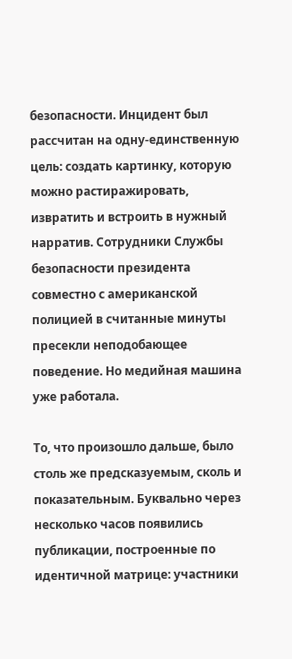безопасности. Инцидент был рассчитан на одну-единственную цель: создать картинку, которую можно растиражировать, извратить и встроить в нужный нарратив. Сотрудники Службы безопасности президента  совместно с американской полицией в считанные минуты пресекли неподобающее поведение. Но медийная машина уже работала.

То, что произошло дальше, было столь же предсказуемым, сколь и показательным. Буквально через несколько часов появились публикации, построенные по идентичной матрице: участники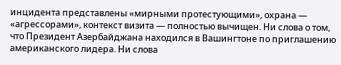инцидента представлены «мирными протестующими», охрана — «агрессорами», контекст визита — полностью вычищен. Ни слова о том, что Президент Азербайджана находился в Вашингтоне по приглашению американского лидера. Ни слова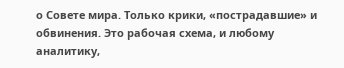о Совете мира. Только крики, «пострадавшие» и обвинения. Это рабочая схема, и любому аналитику,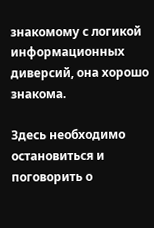знакомому с логикой информационных диверсий, она хорошо знакома.

Здесь необходимо остановиться и поговорить о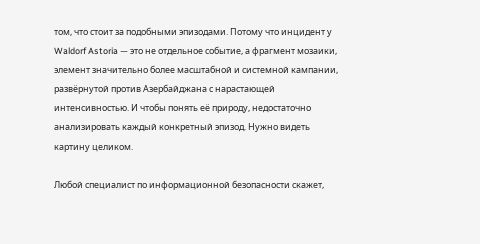том, что стоит за подобными эпизодами. Потому что инцидент у Waldorf Astoria — это не отдельное событие, а фрагмент мозаики, элемент значительно более масштабной и системной кампании, развёрнутой против Азербайджана с нарастающей интенсивностью. И чтобы понять её природу, недостаточно анализировать каждый конкретный эпизод. Нужно видеть картину целиком.

Любой специалист по информационной безопасности скажет,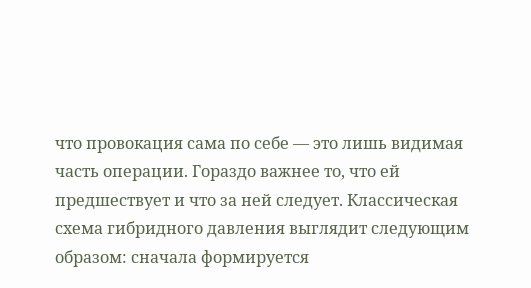что провокация сама по себе — это лишь видимая часть операции. Гораздо важнее то, что ей предшествует и что за ней следует. Классическая схема гибридного давления выглядит следующим образом: сначала формируется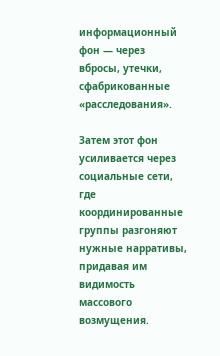информационный фон — через вбросы, утечки, сфабрикованные «расследования».

Затем этот фон усиливается через социальные сети, где координированные группы разгоняют нужные нарративы, придавая им видимость массового возмущения.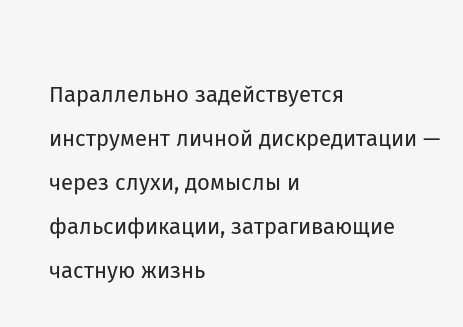Параллельно задействуется инструмент личной дискредитации — через слухи, домыслы и фальсификации, затрагивающие частную жизнь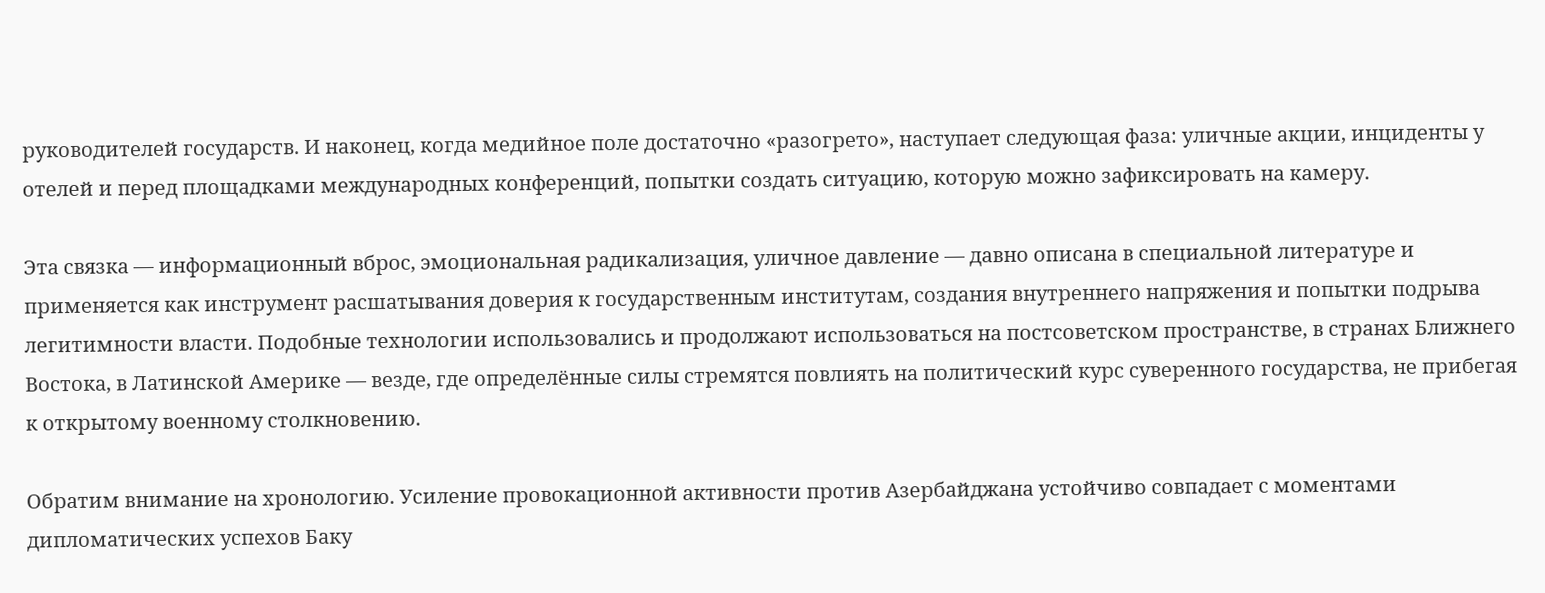руководителей государств. И наконец, когда медийное поле достаточно «разогрето», наступает следующая фаза: уличные акции, инциденты у отелей и перед площадками международных конференций, попытки создать ситуацию, которую можно зафиксировать на камеру.

Эта связка — информационный вброс, эмоциональная радикализация, уличное давление — давно описана в специальной литературе и применяется как инструмент расшатывания доверия к государственным институтам, создания внутреннего напряжения и попытки подрыва легитимности власти. Подобные технологии использовались и продолжают использоваться на постсоветском пространстве, в странах Ближнего Востока, в Латинской Америке — везде, где определённые силы стремятся повлиять на политический курс суверенного государства, не прибегая к открытому военному столкновению.

Обратим внимание на хронологию. Усиление провокационной активности против Азербайджана устойчиво совпадает с моментами дипломатических успехов Баку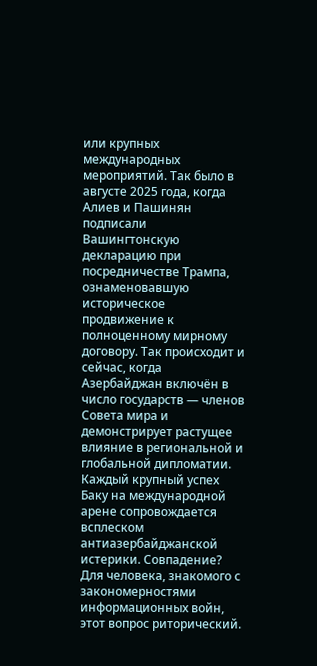или крупных международных мероприятий. Так было в августе 2025 года, когда Алиев и Пашинян подписали Вашингтонскую декларацию при посредничестве Трампа, ознаменовавшую историческое продвижение к полноценному мирному договору. Так происходит и сейчас, когда Азербайджан включён в число государств — членов Совета мира и демонстрирует растущее влияние в региональной и глобальной дипломатии. Каждый крупный успех Баку на международной арене сопровождается всплеском антиазербайджанской истерики. Совпадение? Для человека, знакомого с закономерностями информационных войн, этот вопрос риторический.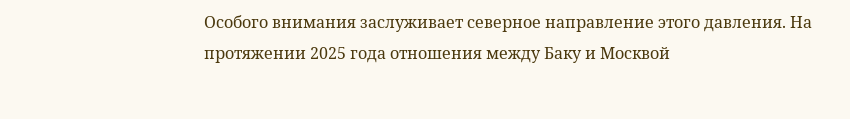Особого внимания заслуживает северное направление этого давления. На протяжении 2025 года отношения между Баку и Москвой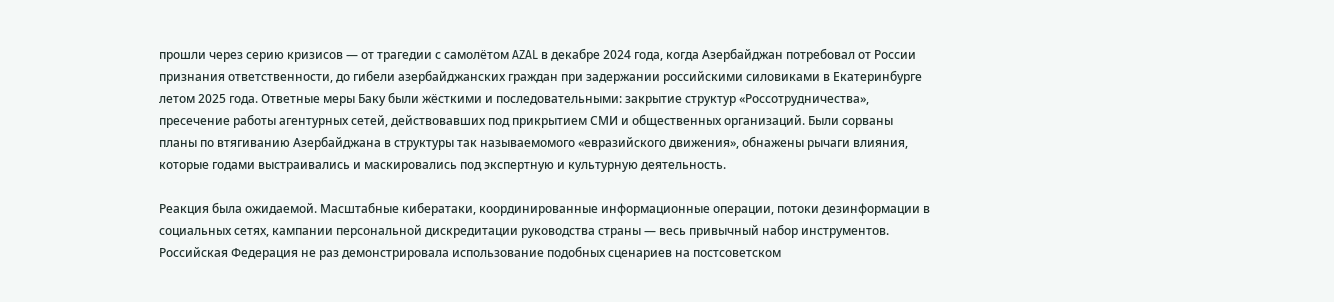прошли через серию кризисов — от трагедии с самолётом AZAL в декабре 2024 года, когда Азербайджан потребовал от России признания ответственности, до гибели азербайджанских граждан при задержании российскими силовиками в Екатеринбурге летом 2025 года. Ответные меры Баку были жёсткими и последовательными: закрытие структур «Россотрудничества», пресечение работы агентурных сетей, действовавших под прикрытием СМИ и общественных организаций. Были сорваны планы по втягиванию Азербайджана в структуры так называемомого «евразийского движения», обнажены рычаги влияния, которые годами выстраивались и маскировались под экспертную и культурную деятельность.

Реакция была ожидаемой. Масштабные кибератаки, координированные информационные операции, потоки дезинформации в социальных сетях, кампании персональной дискредитации руководства страны — весь привычный набор инструментов. Российская Федерация не раз демонстрировала использование подобных сценариев на постсоветском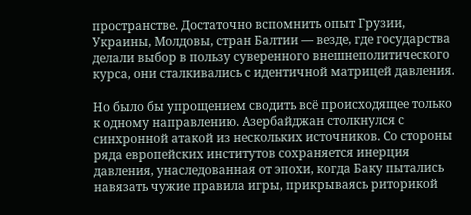пространстве. Достаточно вспомнить опыт Грузии, Украины, Молдовы, стран Балтии — везде, где государства делали выбор в пользу суверенного внешнеполитического курса, они сталкивались с идентичной матрицей давления.

Но было бы упрощением сводить всё происходящее только к одному направлению. Азербайджан столкнулся с синхронной атакой из нескольких источников. Со стороны ряда европейских институтов сохраняется инерция давления, унаследованная от эпохи, когда Баку пытались навязать чужие правила игры, прикрываясь риторикой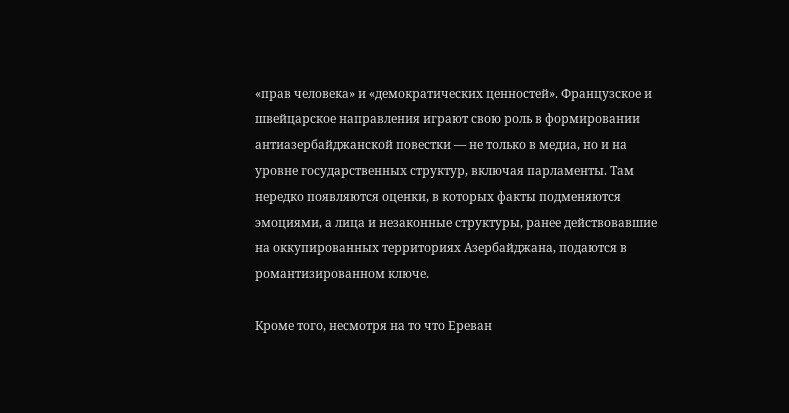«прав человека» и «демократических ценностей». Французское и швейцарское направления играют свою роль в формировании антиазербайджанской повестки — не только в медиа, но и на уровне государственных структур, включая парламенты. Там нередко появляются оценки, в которых факты подменяются эмоциями, а лица и незаконные структуры, ранее действовавшие на оккупированных территориях Азербайджана, подаются в романтизированном ключе.

Кроме того, несмотря на то что Ереван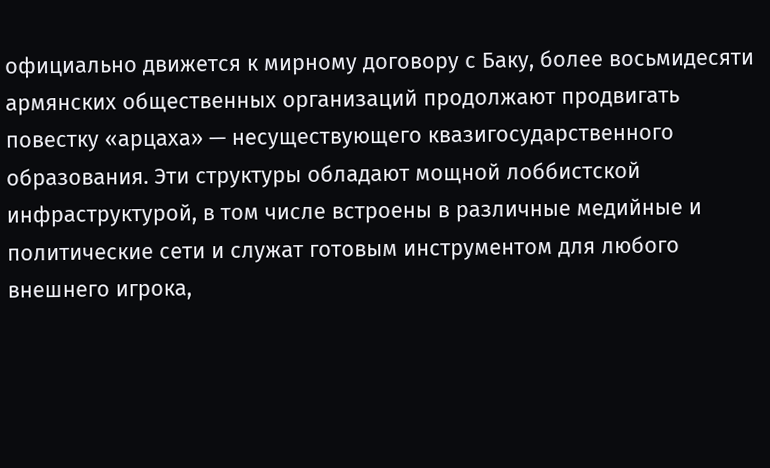официально движется к мирному договору с Баку, более восьмидесяти армянских общественных организаций продолжают продвигать повестку «арцаха» — несуществующего квазигосударственного образования. Эти структуры обладают мощной лоббистской инфраструктурой, в том числе встроены в различные медийные и политические сети и служат готовым инструментом для любого внешнего игрока,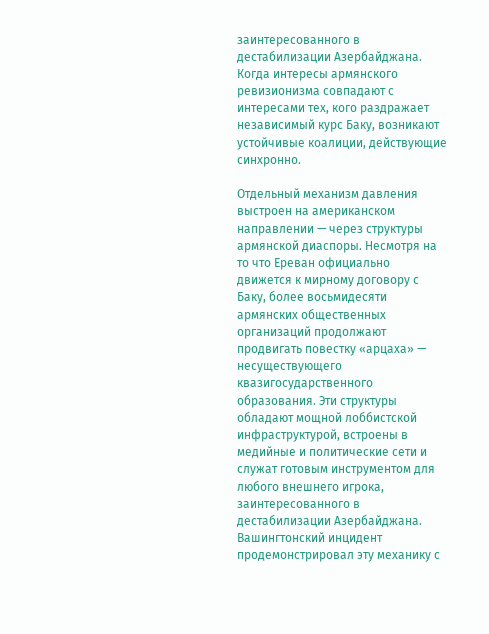заинтересованного в дестабилизации Азербайджана. Когда интересы армянского ревизионизма совпадают с интересами тех, кого раздражает независимый курс Баку, возникают устойчивые коалиции, действующие синхронно.

Отдельный механизм давления выстроен на американском направлении — через структуры армянской диаспоры. Несмотря на то что Ереван официально движется к мирному договору с Баку, более восьмидесяти армянских общественных организаций продолжают продвигать повестку «арцаха» — несуществующего квазигосударственного образования. Эти структуры обладают мощной лоббистской инфраструктурой, встроены в медийные и политические сети и служат готовым инструментом для любого внешнего игрока, заинтересованного в дестабилизации Азербайджана. Вашингтонский инцидент продемонстрировал эту механику с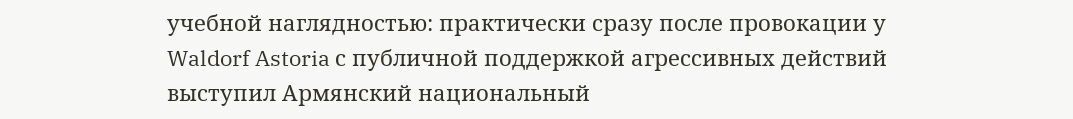учебной наглядностью: практически сразу после провокации у Waldorf Astoria с публичной поддержкой агрессивных действий выступил Армянский национальный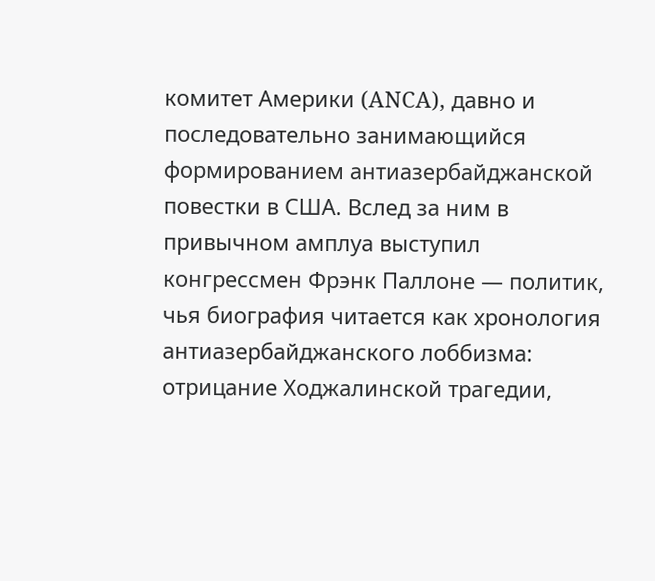комитет Америки (ANCA), давно и последовательно занимающийся формированием антиазербайджанской повестки в США. Вслед за ним в привычном амплуа выступил конгрессмен Фрэнк Паллоне — политик, чья биография читается как хронология антиазербайджанского лоббизма: отрицание Ходжалинской трагедии,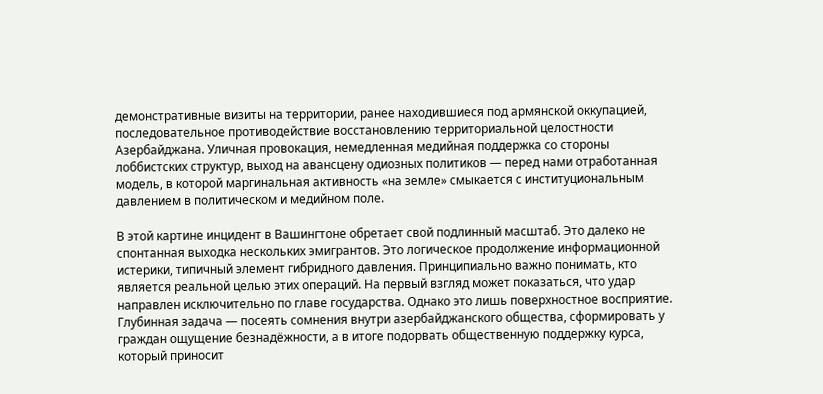демонстративные визиты на территории, ранее находившиеся под армянской оккупацией, последовательное противодействие восстановлению территориальной целостности Азербайджана. Уличная провокация, немедленная медийная поддержка со стороны лоббистских структур, выход на авансцену одиозных политиков — перед нами отработанная модель, в которой маргинальная активность «на земле» смыкается с институциональным давлением в политическом и медийном поле.

В этой картине инцидент в Вашингтоне обретает свой подлинный масштаб. Это далеко не спонтанная выходка нескольких эмигрантов. Это логическое продолжение информационной истерики, типичный элемент гибридного давления. Принципиально важно понимать, кто является реальной целью этих операций. На первый взгляд может показаться, что удар направлен исключительно по главе государства. Однако это лишь поверхностное восприятие. Глубинная задача — посеять сомнения внутри азербайджанского общества, сформировать у граждан ощущение безнадёжности, а в итоге подорвать общественную поддержку курса, который приносит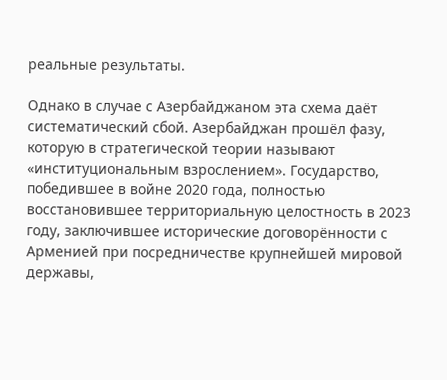реальные результаты.

Однако в случае с Азербайджаном эта схема даёт систематический сбой. Азербайджан прошёл фазу, которую в стратегической теории называют «институциональным взрослением». Государство, победившее в войне 2020 года, полностью восстановившее территориальную целостность в 2023 году, заключившее исторические договорённости с Арменией при посредничестве крупнейшей мировой державы,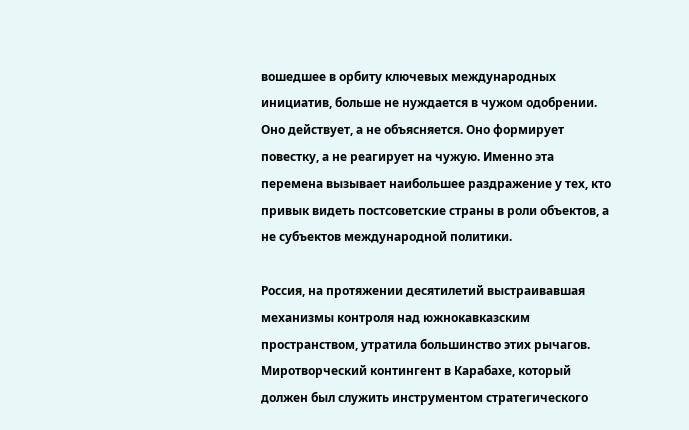вошедшее в орбиту ключевых международных инициатив, больше не нуждается в чужом одобрении. Оно действует, а не объясняется. Оно формирует повестку, а не реагирует на чужую. Именно эта перемена вызывает наибольшее раздражение у тех, кто привык видеть постсоветские страны в роли объектов, а не субъектов международной политики.

Россия, на протяжении десятилетий выстраивавшая механизмы контроля над южнокавказским пространством, утратила большинство этих рычагов. Миротворческий контингент в Карабахе, который должен был служить инструментом стратегического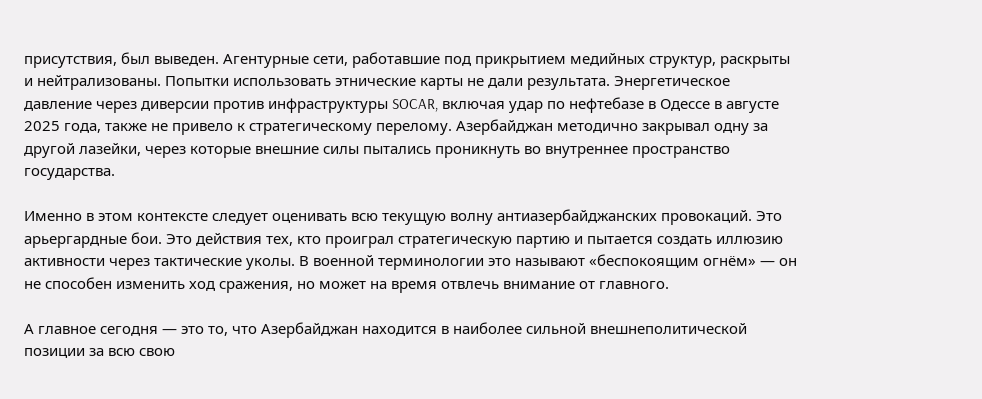присутствия, был выведен. Агентурные сети, работавшие под прикрытием медийных структур, раскрыты и нейтрализованы. Попытки использовать этнические карты не дали результата. Энергетическое давление через диверсии против инфраструктуры SOCAR, включая удар по нефтебазе в Одессе в августе 2025 года, также не привело к стратегическому перелому. Азербайджан методично закрывал одну за другой лазейки, через которые внешние силы пытались проникнуть во внутреннее пространство государства.

Именно в этом контексте следует оценивать всю текущую волну антиазербайджанских провокаций. Это арьергардные бои. Это действия тех, кто проиграл стратегическую партию и пытается создать иллюзию активности через тактические уколы. В военной терминологии это называют «беспокоящим огнём» — он не способен изменить ход сражения, но может на время отвлечь внимание от главного.

А главное сегодня — это то, что Азербайджан находится в наиболее сильной внешнеполитической позиции за всю свою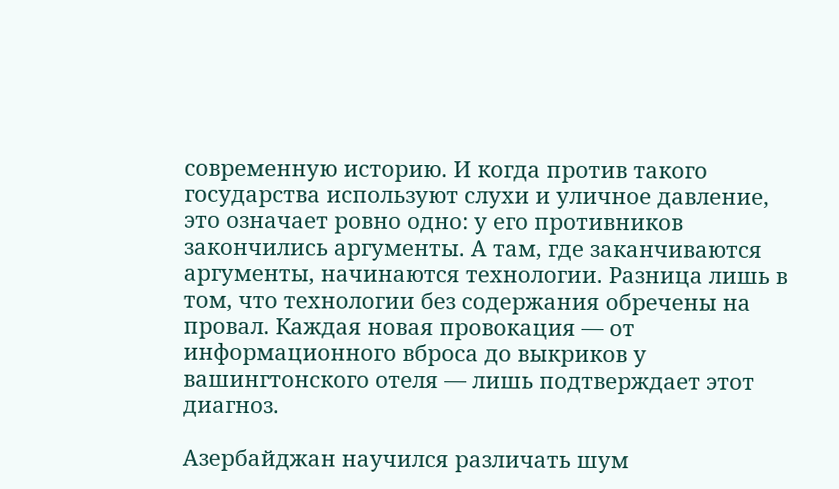современную историю. И когда против такого государства используют слухи и уличное давление, это означает ровно одно: у его противников закончились аргументы. А там, где заканчиваются аргументы, начинаются технологии. Разница лишь в том, что технологии без содержания обречены на провал. Каждая новая провокация — от информационного вброса до выкриков у вашингтонского отеля — лишь подтверждает этот диагноз.

Азербайджан научился различать шум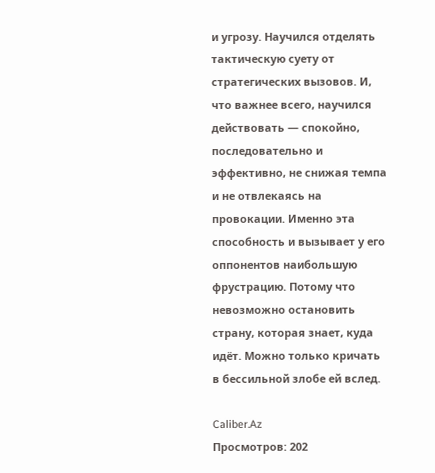и угрозу. Научился отделять тактическую суету от стратегических вызовов. И, что важнее всего, научился действовать — спокойно, последовательно и эффективно, не снижая темпа и не отвлекаясь на провокации. Именно эта способность и вызывает у его оппонентов наибольшую фрустрацию. Потому что невозможно остановить страну, которая знает, куда идёт. Можно только кричать в бессильной злобе ей вслед.

Caliber.Az
Просмотров: 202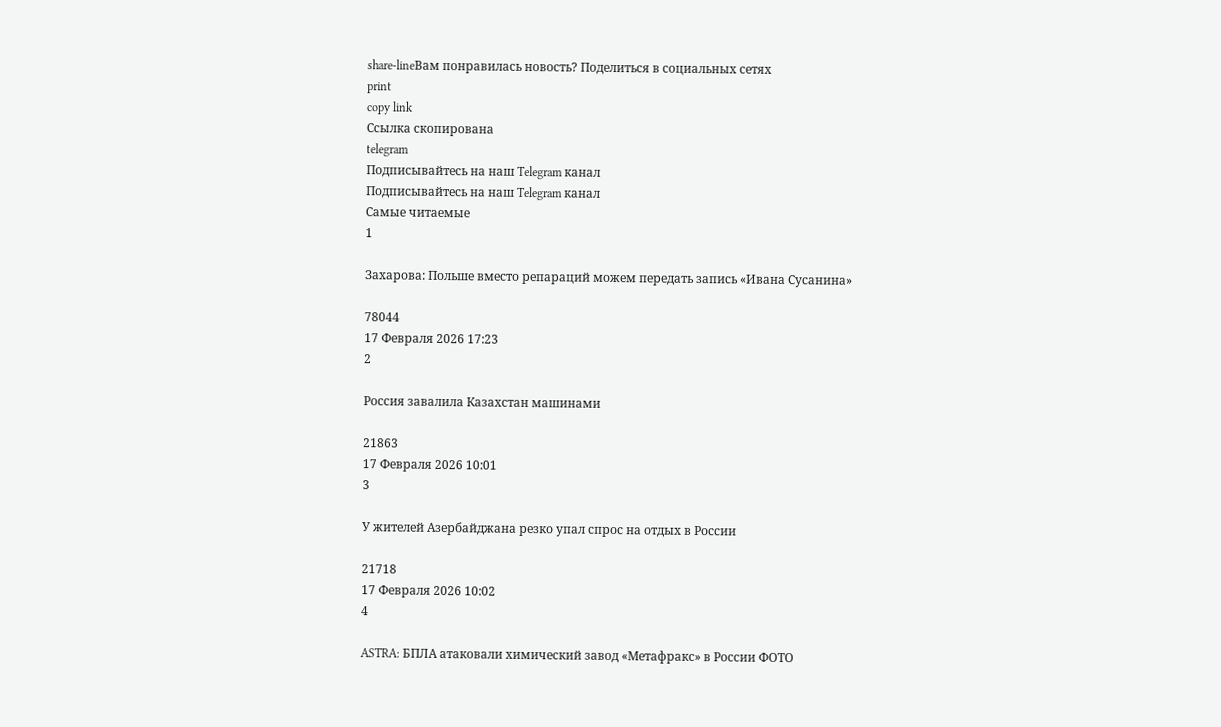share-lineВам понравилась новость? Поделиться в социальных сетях
print
copy link
Ссылка скопирована
telegram
Подписывайтесь на наш Telegram канал
Подписывайтесь на наш Telegram канал
Cамые читаемые
1

Захарова: Польше вместо репараций можем передать запись «Ивана Сусанина»

78044
17 Февраля 2026 17:23
2

Россия завалила Казахстан машинами

21863
17 Февраля 2026 10:01
3

У жителей Азербайджана резко упал спрос на отдых в России

21718
17 Февраля 2026 10:02
4

ASTRA: БПЛА атаковали химический завод «Метафракс» в России ФОТО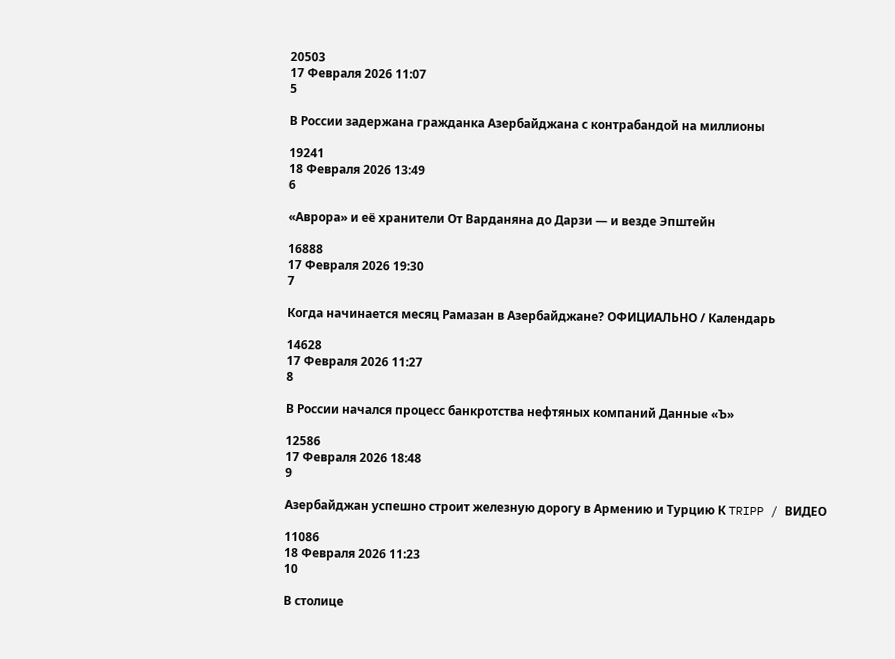20503
17 Февраля 2026 11:07
5

В России задержана гражданка Азербайджана с контрабандой на миллионы

19241
18 Февраля 2026 13:49
6

«Аврора» и её хранители От Варданяна до Дарзи — и везде Эпштейн

16888
17 Февраля 2026 19:30
7

Когда начинается месяц Рамазан в Азербайджане? ОФИЦИАЛЬНО / Календарь

14628
17 Февраля 2026 11:27
8

В России начался процесс банкротства нефтяных компаний Данные «Ъ»

12586
17 Февраля 2026 18:48
9

Азербайджан успешно строит железную дорогу в Армению и Турцию К TRIPP / ВИДЕО

11086
18 Февраля 2026 11:23
10

В столице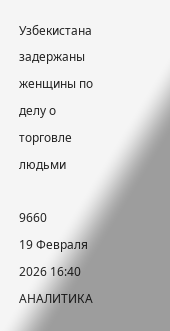Узбекистана задержаны женщины по делу о торговле людьми

9660
19 Февраля 2026 16:40
АНАЛИТИКА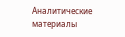Аналитические материалы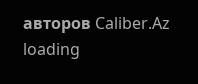авторов Caliber.Az
loading